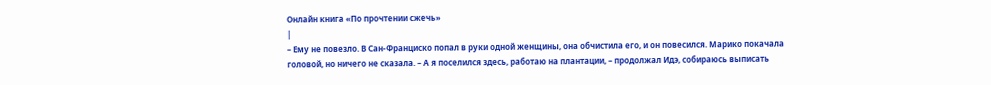Онлайн книга «По прочтении сжечь»
|
– Ему не повезло. В Сан-Франциско попал в руки одной женщины, она обчистила его, и он повесился. Марико покачала головой, но ничего не сказала. – А я поселился здесь, работаю на плантации, – продолжал Идэ, собираюсь выписать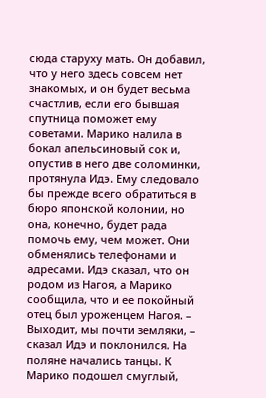сюда старуху мать. Он добавил, что у него здесь совсем нет знакомых, и он будет весьма счастлив, если его бывшая спутница поможет ему советами. Марико налила в бокал апельсиновый сок и, опустив в него две соломинки, протянула Идэ. Ему следовало бы прежде всего обратиться в бюро японской колонии, но она, конечно, будет рада помочь ему, чем может. Они обменялись телефонами и адресами. Идэ сказал, что он родом из Нагоя, а Марико сообщила, что и ее покойный отец был уроженцем Нагоя. – Выходит, мы почти земляки, – сказал Идэ и поклонился. На поляне начались танцы. К Марико подошел смуглый,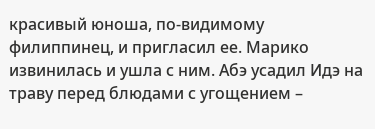красивый юноша, по-видимому филиппинец, и пригласил ее. Марико извинилась и ушла с ним. Абэ усадил Идэ на траву перед блюдами с угощением –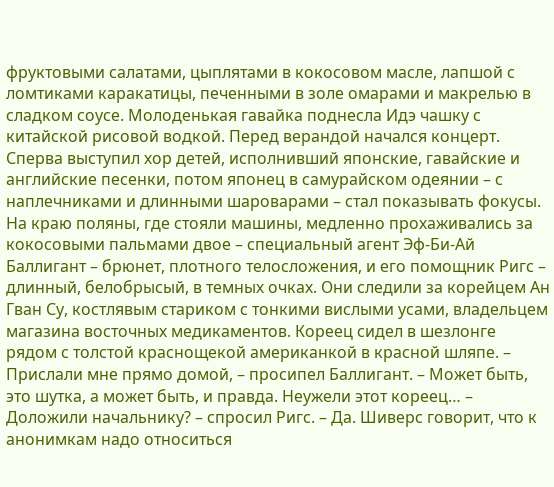фруктовыми салатами, цыплятами в кокосовом масле, лапшой с ломтиками каракатицы, печенными в золе омарами и макрелью в сладком соусе. Молоденькая гавайка поднесла Идэ чашку с китайской рисовой водкой. Перед верандой начался концерт. Сперва выступил хор детей, исполнивший японские, гавайские и английские песенки, потом японец в самурайском одеянии – с наплечниками и длинными шароварами – стал показывать фокусы. На краю поляны, где стояли машины, медленно прохаживались за кокосовыми пальмами двое – специальный агент Эф-Би-Ай Баллигант – брюнет, плотного телосложения, и его помощник Ригс – длинный, белобрысый, в темных очках. Они следили за корейцем Ан Гван Су, костлявым стариком с тонкими вислыми усами, владельцем магазина восточных медикаментов. Кореец сидел в шезлонге рядом с толстой краснощекой американкой в красной шляпе. – Прислали мне прямо домой, – просипел Баллигант. – Может быть, это шутка, а может быть, и правда. Неужели этот кореец… – Доложили начальнику? – спросил Ригс. – Да. Шиверс говорит, что к анонимкам надо относиться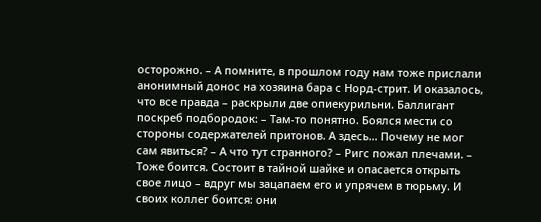осторожно. – А помните, в прошлом году нам тоже прислали анонимный донос на хозяина бара с Норд-стрит. И оказалось, что все правда – раскрыли две опиекурильни. Баллигант поскреб подбородок: – Там-то понятно. Боялся мести со стороны содержателей притонов. А здесь… Почему не мог сам явиться? – А что тут странного? – Ригс пожал плечами. – Тоже боится. Состоит в тайной шайке и опасается открыть свое лицо – вдруг мы зацапаем его и упрячем в тюрьму. И своих коллег боится: они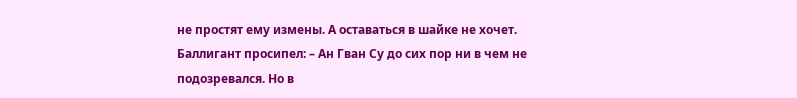не простят ему измены. А оставаться в шайке не хочет. Баллигант просипел: – Ан Гван Су до сих пор ни в чем не подозревался. Но в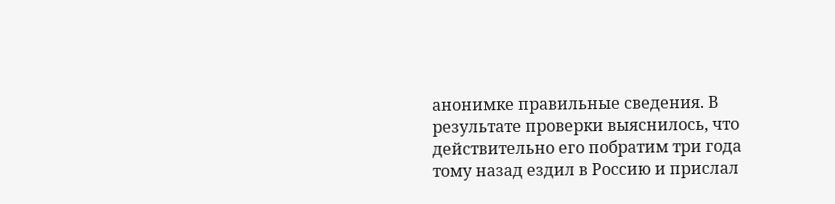анонимке правильные сведения. В результате проверки выяснилось, что действительно его побратим три года тому назад ездил в Россию и прислал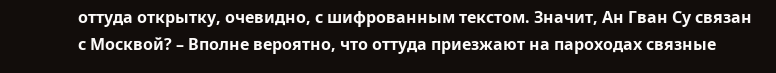оттуда открытку, очевидно, с шифрованным текстом. Значит, Ан Гван Су связан с Москвой? – Вполне вероятно, что оттуда приезжают на пароходах связные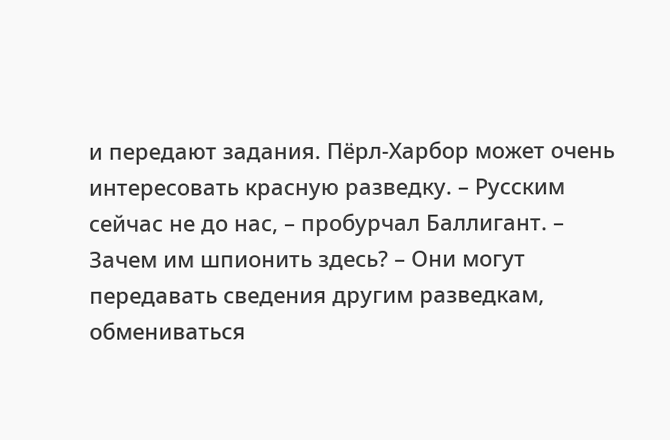и передают задания. Пёрл-Харбор может очень интересовать красную разведку. – Русским сейчас не до нас, – пробурчал Баллигант. – Зачем им шпионить здесь? – Они могут передавать сведения другим разведкам, обмениваться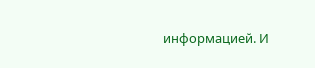информацией. И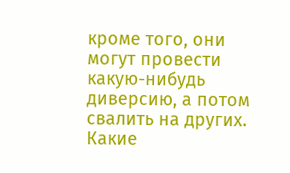кроме того, они могут провести какую-нибудь диверсию, а потом свалить на других. Какие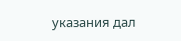указания дал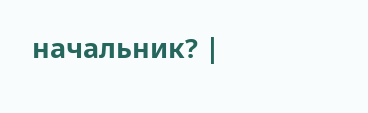начальник? |